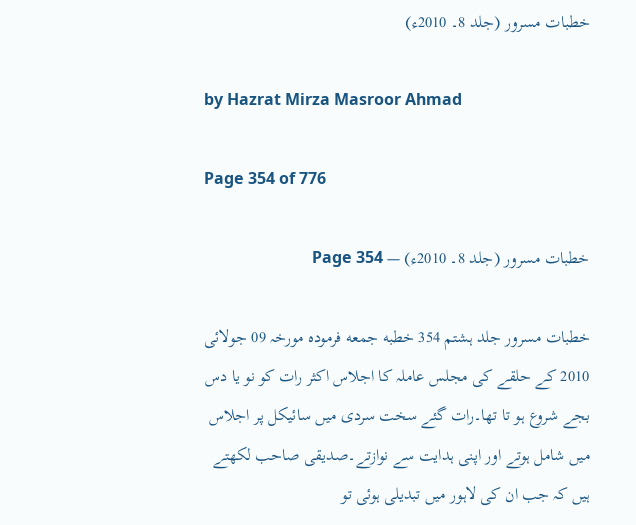خطبات مسرور (جلد 8۔ 2010ء)

by Hazrat Mirza Masroor Ahmad

Page 354 of 776

خطبات مسرور (جلد 8۔ 2010ء) — Page 354

خطبات مسرور جلد ہشتم 354 خطبه جمعه فرمودہ مورخہ 09 جولائی 2010 کے حلقے کی مجلس عاملہ کا اجلاس اکثر رات کو نو یا دس بجے شروع ہو تا تھا۔رات گئے سخت سردی میں سائیکل پر اجلاس میں شامل ہوتے اور اپنی ہدایت سے نوازتے۔صدیقی صاحب لکھتے ہیں کہ جب ان کی لاہور میں تبدیلی ہوئی تو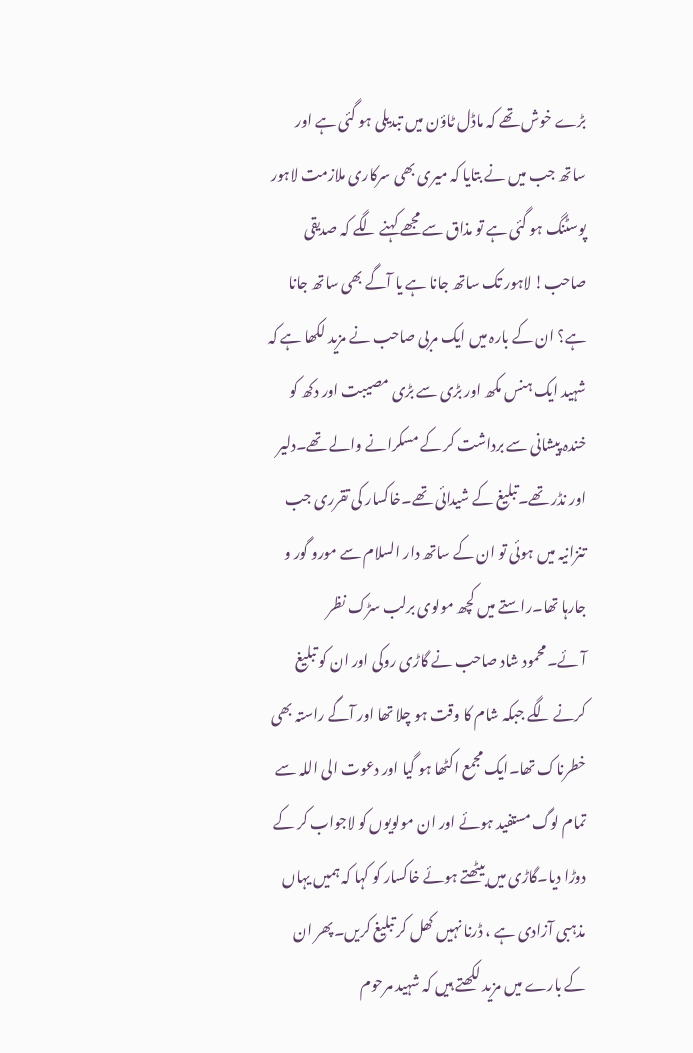بڑے خوش تھے کہ ماڈل ٹاؤن میں تبدیلی ہو گئی ہے اور ساتھ جب میں نے بتایا کہ میری بھی سرکاری ملازمت لاہور پوسٹنگ ہو گئی ہے تو مذاق سے مجھے کہنے لگے کہ صدیقی صاحب! لاہور تک ساتھ جانا ہے یا آگے بھی ساتھ جانا ہے؟ ان کے بارہ میں ایک مربی صاحب نے مزید لکھا ہے کہ شہید ایک ہنس مکھ اور بڑی سے بڑی مصیبت اور دکھ کو خندہ پیشانی سے برداشت کر کے مسکرانے والے تھے۔دلیر اور نڈر تھے۔تبلیغ کے شیدائی تھے۔خاکسار کی تقرری جب تنزانیہ میں ہوئی تو ان کے ساتھ دار السلام سے مورو گور و جارہا تھا۔راستے میں کچھ مولوی برلب سڑک نظر آئے۔محمود شاد صاحب نے گاڑی روکی اور ان کو تبلیغ کرنے لگے جبکہ شام کا وقت ہو چلا تھا اور آگے راستہ بھی خطرناک تھا۔ایک مجمع اکٹھا ہو گیا اور دعوت الی اللہ سے تمام لوگ مستفید ہوئے اور ان مولویوں کو لاجواب کر کے دوڑا دیا۔گاڑی میں بیٹھتے ہوئے خاکسار کو کہا کہ ہمیں یہاں مذہبی آزادی ہے ، ڈرنا نہیں کھل کر تبلیغ کریں۔پھر ان کے بارے میں مزید لکھتے ہیں کہ شہید مرحوم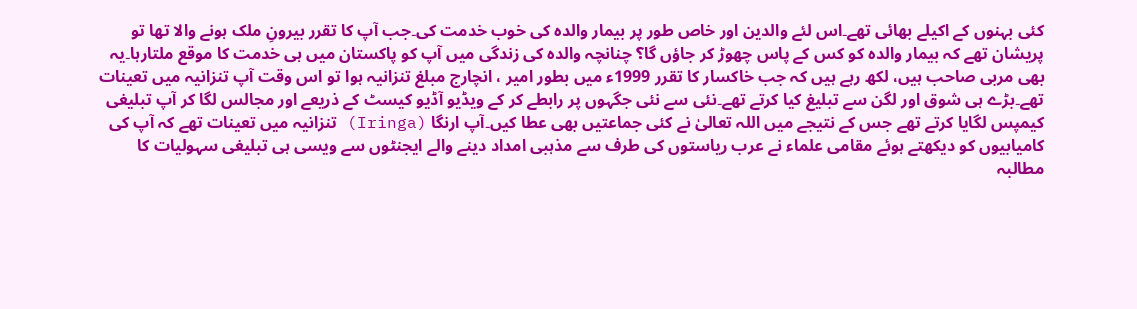کئی بہنوں کے اکیلے بھائی تھے۔اس لئے والدین اور خاص طور پر بیمار والدہ کی خوب خدمت کی۔جب آپ کا تقرر بیرونِ ملک ہونے والا تھا تو پریشان تھے کہ بیمار والدہ کو کس کے پاس چھوڑ کر جاؤں گا؟ چنانچہ والدہ کی زندگی میں آپ کو پاکستان میں ہی خدمت کا موقع ملتارہا۔یہ بھی مربی صاحب ہیں، لکھ رہے ہیں کہ جب خاکسار کا تقرر 1999ء میں بطور امیر ، انچارج مبلغ تنزانیہ ہوا تو اس وقت آپ تنزانیہ میں تعینات تھے۔بڑے ہی شوق اور لگن سے تبلیغ کیا کرتے تھے۔نئی سے نئی جگہوں پر رابطے کر کے ویڈیو آڈیو کیسٹ کے ذریعے اور مجالس لگا کر آپ تبلیغی کیمپس لگایا کرتے تھے جس کے نتیجے میں اللہ تعالیٰ نے کئی جماعتیں بھی عطا کیں۔آپ ارنگا (Iringa) تنزانیہ میں تعینات تھے کہ آپ کی کامیابیوں کو دیکھتے ہوئے مقامی علماء نے عرب ریاستوں کی طرف سے مذہبی امداد دینے والے ایجنٹوں سے ویسی ہی تبلیغی سہولیات کا مطالبہ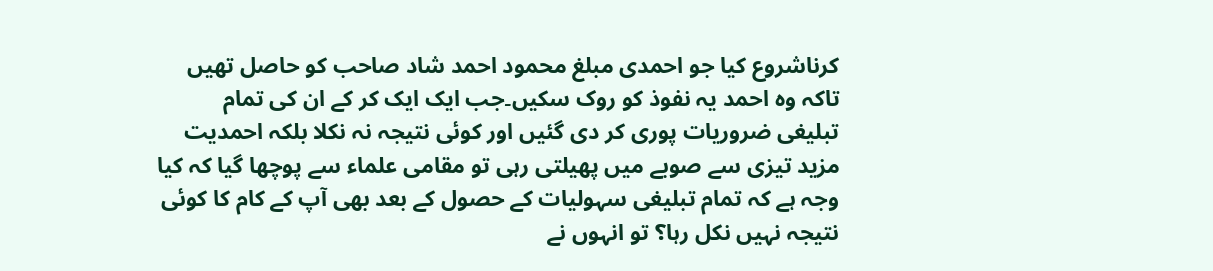کرناشروع کیا جو احمدی مبلغ محمود احمد شاد صاحب کو حاصل تھیں تاکہ وہ احمد یہ نفوذ کو روک سکیں۔جب ایک ایک کر کے ان کی تمام تبلیغی ضروریات پوری کر دی گئیں اور کوئی نتیجہ نہ نکلا بلکہ احمدیت مزید تیزی سے صوبے میں پھیلتی رہی تو مقامی علماء سے پوچھا گیا کہ کیا وجہ ہے کہ تمام تبلیغی سہولیات کے حصول کے بعد بھی آپ کے کام کا کوئی نتیجہ نہیں نکل رہا؟ تو انہوں نے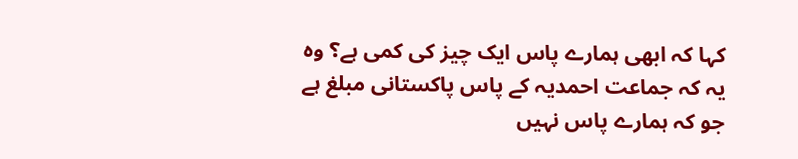کہا کہ ابھی ہمارے پاس ایک چیز کی کمی ہے؟ وہ یہ کہ جماعت احمدیہ کے پاس پاکستانی مبلغ ہے جو کہ ہمارے پاس نہیں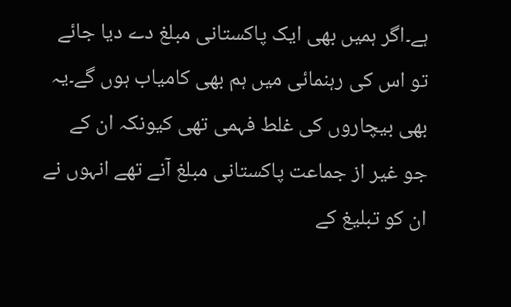ہے۔اگر ہمیں بھی ایک پاکستانی مبلغ دے دیا جائے تو اس کی رہنمائی میں ہم بھی کامیاب ہوں گے۔یہ بھی بیچاروں کی غلط فہمی تھی کیونکہ ان کے جو غیر از جماعت پاکستانی مبلغ آنے تھے انہوں نے ان کو تبلیغ کے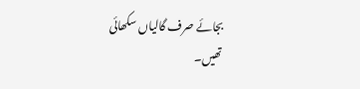بجائے صرف گالیاں سکھائی تھیں۔